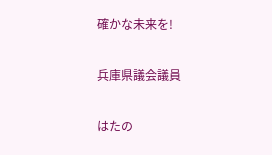確かな未来を!

兵庫県議会議員

はたの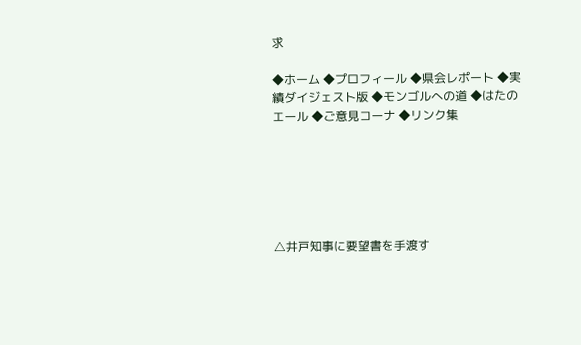求

◆ホーム ◆プロフィール ◆県会レポート ◆実績ダイジェスト版 ◆モンゴルへの道 ◆はたのエール ◆ご意見コーナ ◆リンク集






△井戸知事に要望書を手渡す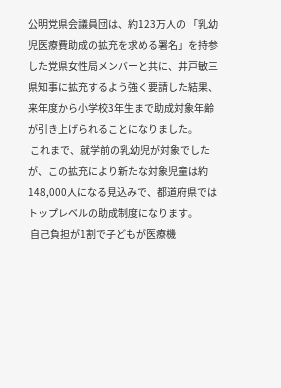公明党県会議員団は、約123万人の 「乳幼児医療費助成の拡充を求める署名」を持参した党県女性局メンバーと共に、井戸敏三県知事に拡充するよう強く要請した結果、来年度から小学校3年生まで助成対象年齢が引き上げられることになりました。
 これまで、就学前の乳幼児が対象でしたが、この拡充により新たな対象児童は約148,000人になる見込みで、都道府県ではトップレベルの助成制度になります。
 自己負担が1割で子どもが医療機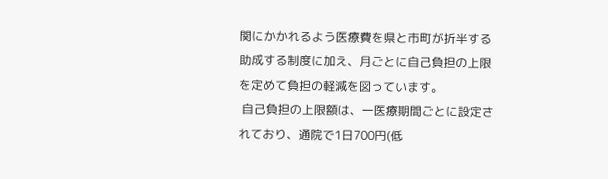関にかかれるよう医療費を県と市町が折半する助成する制度に加え、月ごとに自己負担の上限を定めて負担の軽減を図っています。
 自己負担の上限額は、一医療期間ごとに設定されており、通院で1日700円(低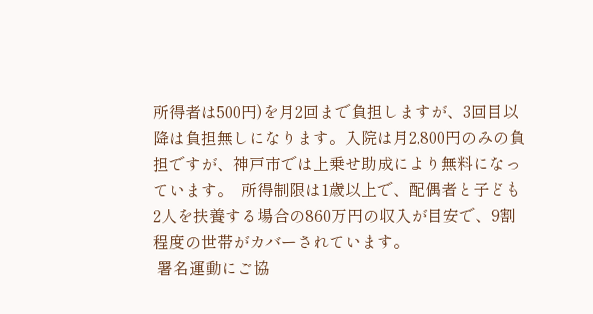所得者は500円)を月2回まで負担しますが、3回目以降は負担無しになります。入院は月2,800円のみの負担ですが、神戸市では上乗せ助成により無料になっています。  所得制限は1歳以上で、配偶者と子ども2人を扶養する場合の860万円の収入が目安で、9割程度の世帯がカバーされています。
 署名運動にご協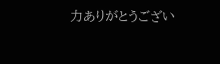力ありがとうござい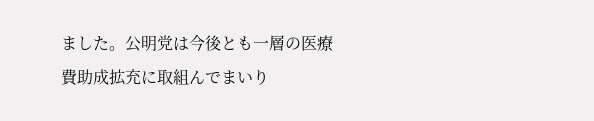ました。公明党は今後とも一層の医療費助成拡充に取組んでまいり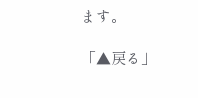ます。

「▲戻る」